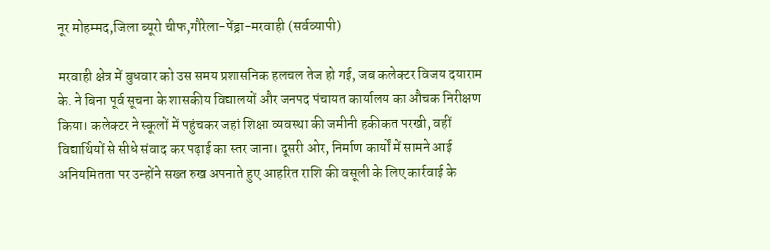नूर मोहम्मद,जिला ब्यूरो चीफ,गौरेला-पेंड्रा-मरवाही (सर्वव्यापी)

मरवाही क्षेत्र में बुधवार को उस समय प्रशासनिक हलचल तेज हो गई, जब कलेक्टर विजय दयाराम के. ने बिना पूर्व सूचना के शासकीय विद्यालयों और जनपद पंचायत कार्यालय का औचक निरीक्षण किया। कलेक्टर ने स्कूलों में पहुंचकर जहां शिक्षा व्यवस्था की जमीनी हकीकत परखी, वहीं विद्यार्थियों से सीधे संवाद कर पढ़ाई का स्तर जाना। दूसरी ओर, निर्माण कार्यों में सामने आई अनियमितता पर उन्होंने सख्त रुख अपनाते हुए आहरित राशि की वसूली के लिए कार्रवाई के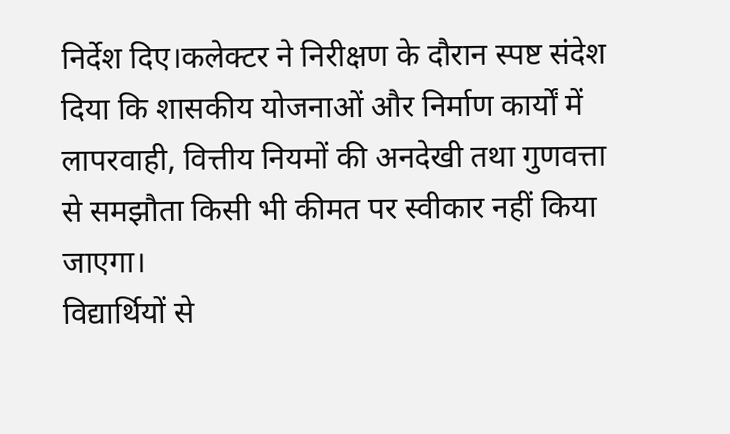निर्देश दिए।कलेक्टर ने निरीक्षण के दौरान स्पष्ट संदेश दिया कि शासकीय योजनाओं और निर्माण कार्यों में लापरवाही, वित्तीय नियमों की अनदेखी तथा गुणवत्ता से समझौता किसी भी कीमत पर स्वीकार नहीं किया जाएगा।
विद्यार्थियों से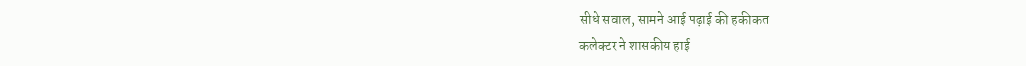सीधे सवाल, सामने आई पढ़ाई की हकीकत
कलेक्टर ने शासकीय हाई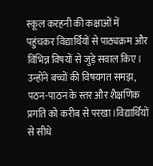स्कूल करहनी की कक्षाओं में पहुंचकर विद्यार्थियों से पाठ्यक्रम और विभिन्न विषयों से जुड़े सवाल किए। उन्होंने बच्चों की विषयगत समझ, पठन-पाठन के स्तर और शैक्षणिक प्रगति को करीब से परखा।विद्यार्थियों से सीधे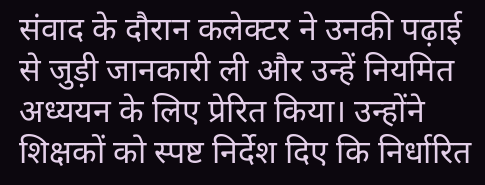संवाद के दौरान कलेक्टर ने उनकी पढ़ाई से जुड़ी जानकारी ली और उन्हें नियमित अध्ययन के लिए प्रेरित किया। उन्होंने शिक्षकों को स्पष्ट निर्देश दिए कि निर्धारित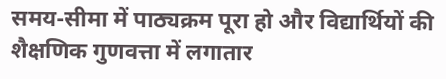समय-सीमा में पाठ्यक्रम पूरा हो और विद्यार्थियों की शैक्षणिक गुणवत्ता में लगातार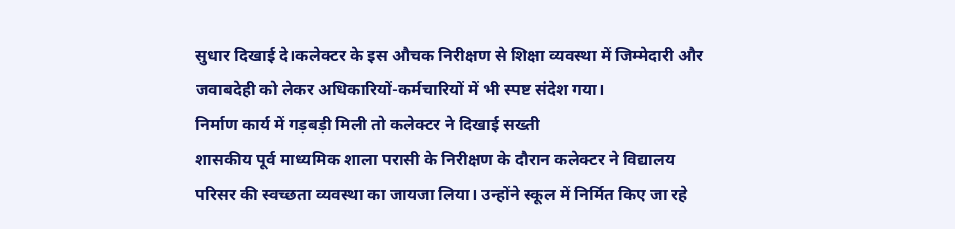सुधार दिखाई दे।कलेक्टर के इस औचक निरीक्षण से शिक्षा व्यवस्था में जिम्मेदारी और जवाबदेही को लेकर अधिकारियों-कर्मचारियों में भी स्पष्ट संदेश गया।
निर्माण कार्य में गड़बड़ी मिली तो कलेक्टर ने दिखाई सख्ती
शासकीय पूर्व माध्यमिक शाला परासी के निरीक्षण के दौरान कलेक्टर ने विद्यालय परिसर की स्वच्छता व्यवस्था का जायजा लिया। उन्होंने स्कूल में निर्मित किए जा रहे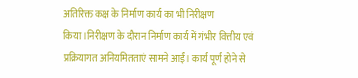अतिरिक्त कक्ष के निर्माण कार्य का भी निरीक्षण किया।निरीक्षण के दौरान निर्माण कार्य में गंभीर वित्तीय एवं प्रक्रियागत अनियमितताएं सामने आईं। कार्य पूर्ण होने से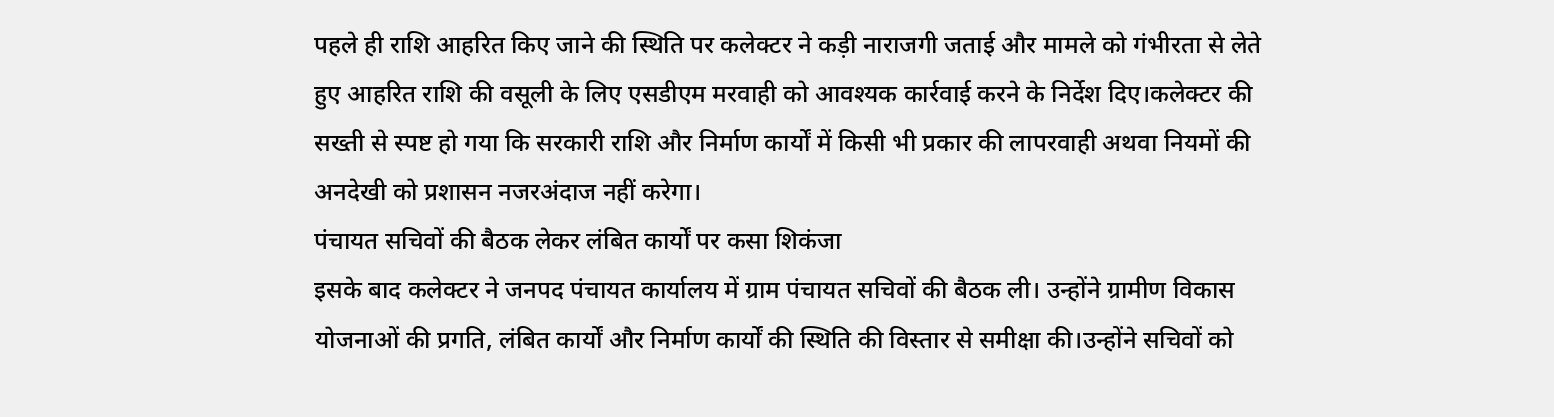पहले ही राशि आहरित किए जाने की स्थिति पर कलेक्टर ने कड़ी नाराजगी जताई और मामले को गंभीरता से लेते हुए आहरित राशि की वसूली के लिए एसडीएम मरवाही को आवश्यक कार्रवाई करने के निर्देश दिए।कलेक्टर की सख्ती से स्पष्ट हो गया कि सरकारी राशि और निर्माण कार्यों में किसी भी प्रकार की लापरवाही अथवा नियमों की अनदेखी को प्रशासन नजरअंदाज नहीं करेगा।
पंचायत सचिवों की बैठक लेकर लंबित कार्यों पर कसा शिकंजा
इसके बाद कलेक्टर ने जनपद पंचायत कार्यालय में ग्राम पंचायत सचिवों की बैठक ली। उन्होंने ग्रामीण विकास योजनाओं की प्रगति, लंबित कार्यों और निर्माण कार्यों की स्थिति की विस्तार से समीक्षा की।उन्होंने सचिवों को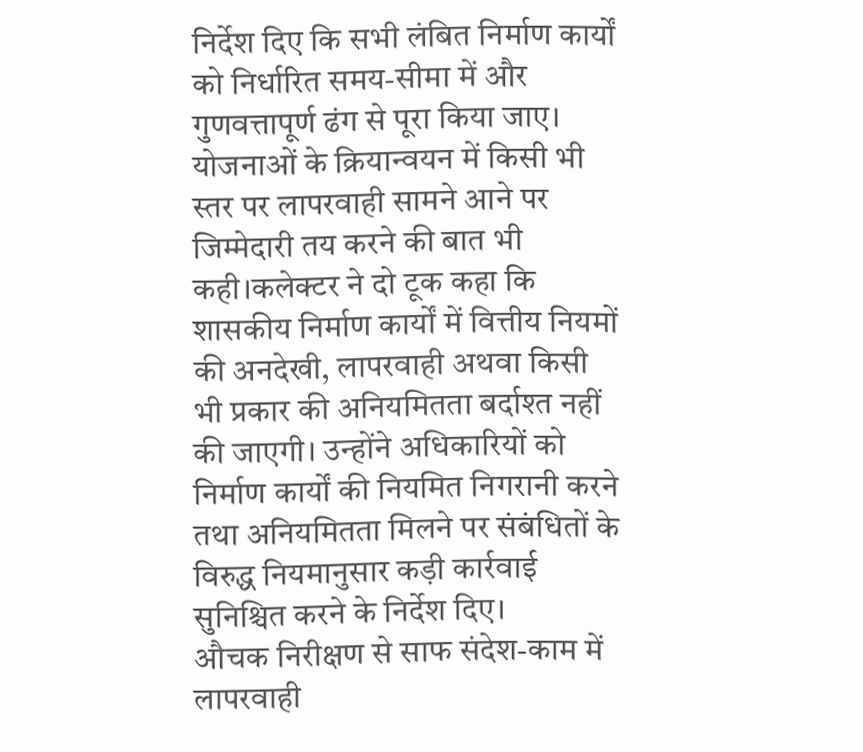निर्देश दिए कि सभी लंबित निर्माण कार्यों को निर्धारित समय-सीमा में और गुणवत्तापूर्ण ढंग से पूरा किया जाए। योजनाओं के क्रियान्वयन में किसी भी स्तर पर लापरवाही सामने आने पर जिम्मेदारी तय करने की बात भी कही।कलेक्टर ने दो टूक कहा कि शासकीय निर्माण कार्यों में वित्तीय नियमों की अनदेखी, लापरवाही अथवा किसी भी प्रकार की अनियमितता बर्दाश्त नहीं की जाएगी। उन्होंने अधिकारियों को निर्माण कार्यों की नियमित निगरानी करने तथा अनियमितता मिलने पर संबंधितों के विरुद्ध नियमानुसार कड़ी कार्रवाई सुनिश्चित करने के निर्देश दिए।
औचक निरीक्षण से साफ संदेश-काम में लापरवाही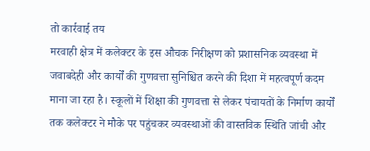तो कार्रवाई तय
मरवाही क्षेत्र में कलेक्टर के इस औचक निरीक्षण को प्रशासनिक व्यवस्था में जवाबदेही और कार्यों की गुणवत्ता सुनिश्चित करने की दिशा में महत्वपूर्ण कदम माना जा रहा है। स्कूलों में शिक्षा की गुणवत्ता से लेकर पंचायतों के निर्माण कार्यों तक कलेक्टर ने मौके पर पहुंचकर व्यवस्थाओं की वास्तविक स्थिति जांची और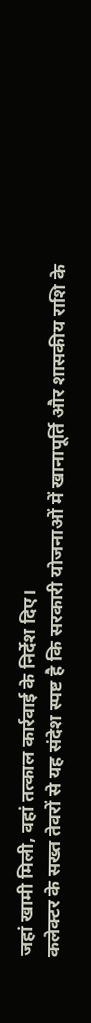जहां खामी मिली, वहां तत्काल कार्रवाई के निर्देश दिए।
कलेक्टर के सख्त तेवरों से यह संदेश स्पष्ट है कि सरकारी योजनाओं में खानापूर्ति और शासकीय राशि के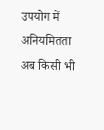उपयोग में अनियमितता अब किसी भी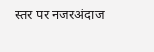स्तर पर नजरअंदाज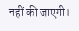नहीं की जाएगी।